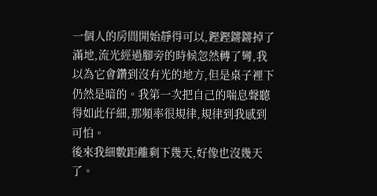一個人的房間開始靜得可以,鏗鏗鏘鏘掉了滿地,流光經過腳旁的時候忽然轉了彎,我以為它會鑽到沒有光的地方,但是桌子裡下仍然是暗的。我第一次把自己的喘息聲聽得如此仔細,那頻率很規律,規律到我感到可怕。
後來我細數距離剩下幾天,好像也沒幾天了。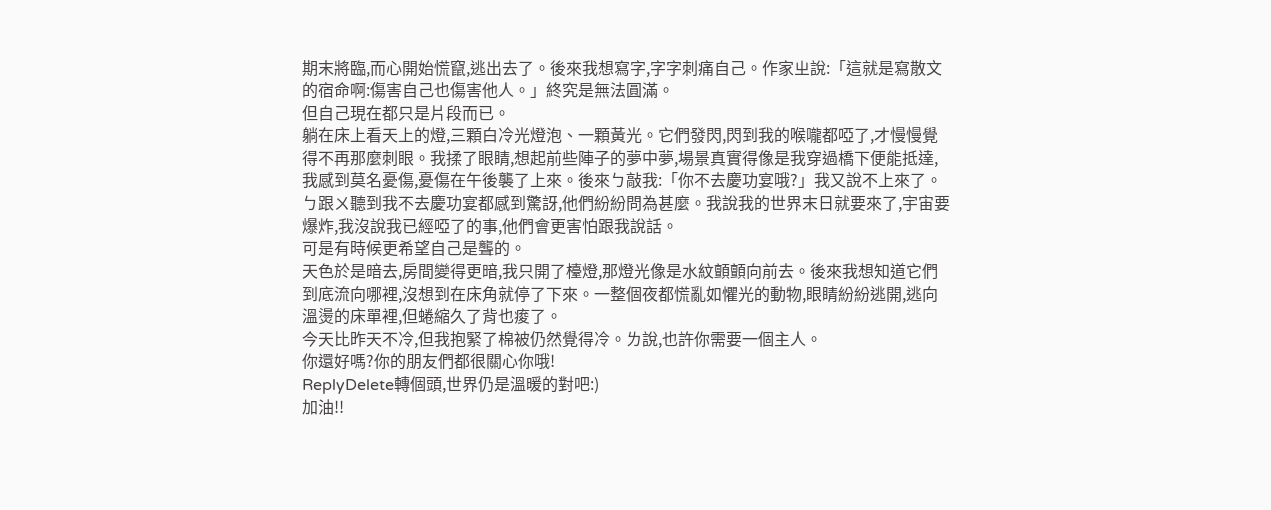期末將臨,而心開始慌竄,逃出去了。後來我想寫字,字字刺痛自己。作家ㄓ說:「這就是寫散文的宿命啊:傷害自己也傷害他人。」終究是無法圓滿。
但自己現在都只是片段而已。
躺在床上看天上的燈,三顆白冷光燈泡、一顆黃光。它們發閃,閃到我的喉嚨都啞了,才慢慢覺得不再那麼刺眼。我揉了眼睛,想起前些陣子的夢中夢,場景真實得像是我穿過橋下便能抵達,我感到莫名憂傷,憂傷在午後襲了上來。後來ㄅ敲我:「你不去慶功宴哦?」我又說不上來了。
ㄅ跟ㄨ聽到我不去慶功宴都感到驚訝,他們紛紛問為甚麼。我說我的世界末日就要來了,宇宙要爆炸,我沒說我已經啞了的事,他們會更害怕跟我說話。
可是有時候更希望自己是聾的。
天色於是暗去,房間變得更暗,我只開了檯燈,那燈光像是水紋顫顫向前去。後來我想知道它們到底流向哪裡,沒想到在床角就停了下來。一整個夜都慌亂如懼光的動物,眼睛紛紛逃開,逃向溫燙的床單裡,但蜷縮久了背也痠了。
今天比昨天不冷,但我抱緊了棉被仍然覺得冷。ㄌ說,也許你需要一個主人。
你還好嗎?你的朋友們都很關心你哦!
ReplyDelete轉個頭,世界仍是溫暖的對吧:)
加油!!